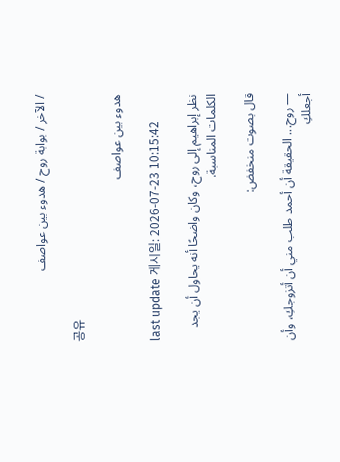/ الآخر / بوابة روح / هدوء بين عواصف

공유

هدوء بين عواصف

last update 게시일: 2026-07-23 10:15:42

نظر إبراهيم إلى روح، وكان واضحًا أنه يحاول أن يجد الكلمات المناسبة.

قال بصوت منخفض:

— روح... الحقيقة أن أحمد طلب مني أن أتزوجكِ، وأن أجعلكِ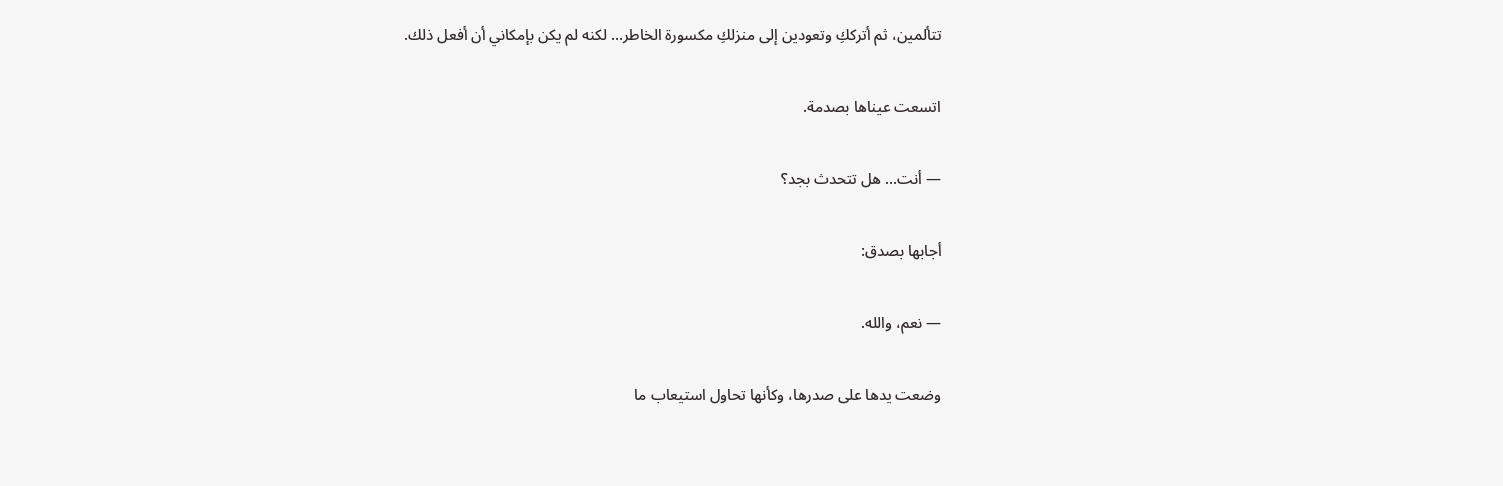تتألمين، ثم أترككِ وتعودين إلى منزلكِ مكسورة الخاطر... لكنه لم يكن بإمكاني أن أفعل ذلك.

اتسعت عيناها بصدمة.

— أنت... هل تتحدث بجد؟

أجابها بصدق:

— نعم، والله.

وضعت يدها على صدرها، وكأنها تحاول استيعاب ما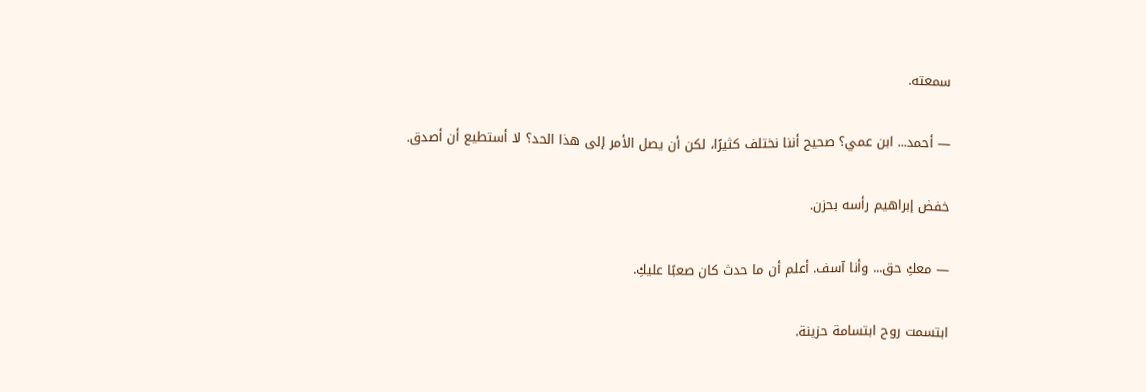سمعته.

— أحمد... ابن عمي؟ صحيح أننا نختلف كثيرًا، لكن أن يصل الأمر إلى هذا الحد؟ لا أستطيع أن أصدق.

خفض إبراهيم رأسه بحزن.

— معكِ حق... وأنا آسف. أعلم أن ما حدث كان صعبًا عليكِ.

ابتسمت روح ابتسامة حزينة.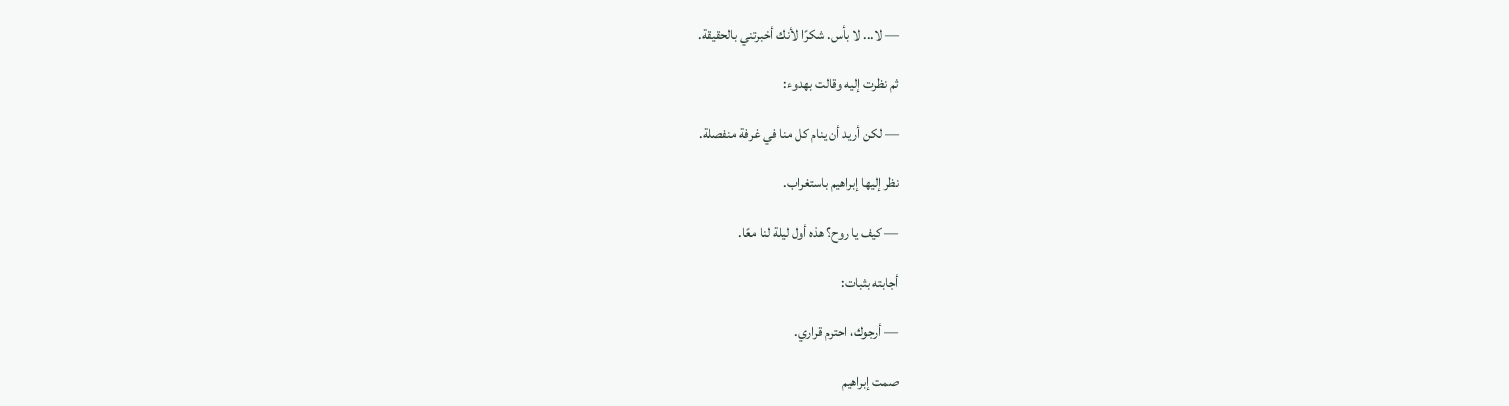— لا... لا بأس. شكرًا لأنك أخبرتني بالحقيقة.

ثم نظرت إليه وقالت بهدوء:

— لكن أريد أن ينام كل منا في غرفة منفصلة.

نظر إليها إبراهيم باستغراب.

— كيف يا روح؟ هذه أول ليلة لنا معًا.

أجابته بثبات:

— أرجوك، احترم قراري.

صمت إبراهيم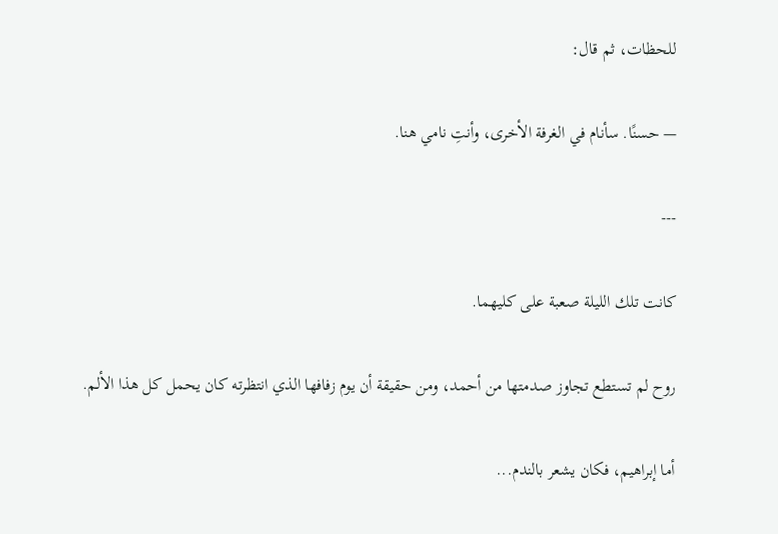للحظات، ثم قال:

— حسنًا. سأنام في الغرفة الأخرى، وأنتِ نامي هنا.

---

كانت تلك الليلة صعبة على كليهما.

روح لم تستطع تجاوز صدمتها من أحمد، ومن حقيقة أن يوم زفافها الذي انتظرته كان يحمل كل هذا الألم.

أما إبراهيم، فكان يشعر بالندم...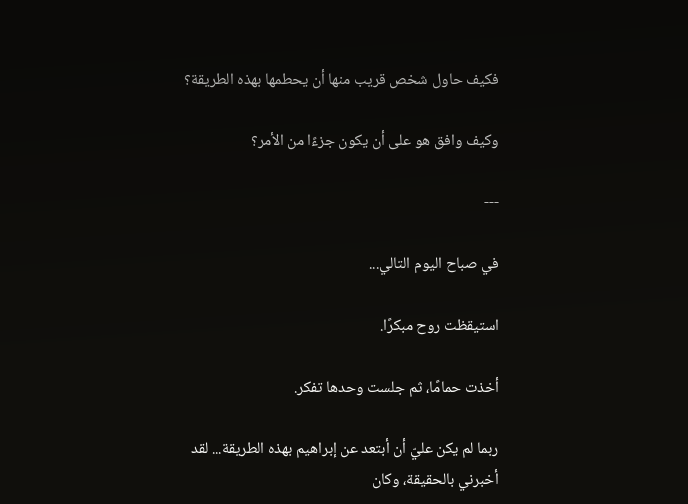فكيف حاول شخص قريب منها أن يحطمها بهذه الطريقة؟

وكيف وافق هو على أن يكون جزءًا من الأمر؟

---

في صباح اليوم التالي...

استيقظت روح مبكرًا.

أخذت حمامًا، ثم جلست وحدها تفكر.

ربما لم يكن عليّ أن أبتعد عن إبراهيم بهذه الطريقة... لقد أخبرني بالحقيقة، وكان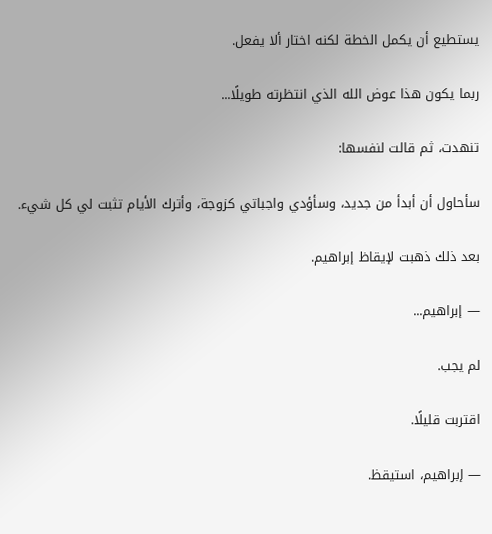يستطيع أن يكمل الخطة لكنه اختار ألا يفعل.

ربما يكون هذا عوض الله الذي انتظرته طويلًا...

تنهدت، ثم قالت لنفسها:

سأحاول أن أبدأ من جديد، وسأؤدي واجباتي كزوجة، وأترك الأيام تثبت لي كل شيء.

بعد ذلك ذهبت لإيقاظ إبراهيم.

— إبراهيم...

لم يجب.

اقتربت قليلًا.

— إبراهيم، استيقظ.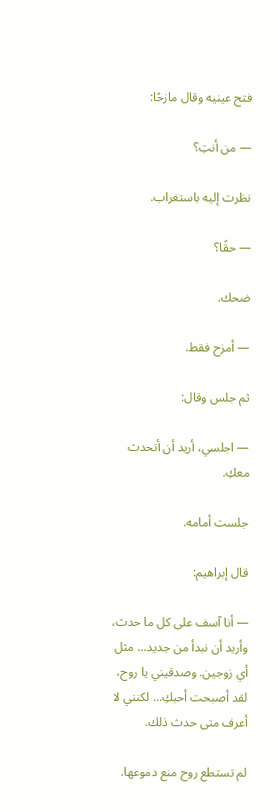فتح عينيه وقال مازحًا:

— من أنتِ؟

نظرت إليه باستغراب.

— حقًا؟

ضحك.

— أمزح فقط.

ثم جلس وقال:

— اجلسي، أريد أن أتحدث معكِ.

جلست أمامه.

قال إبراهيم:

— أنا آسف على كل ما حدث، وأريد أن نبدأ من جديد... مثل أي زوجين. وصدقيني يا روح، لقد أصبحت أحبكِ... لكنني لا أعرف متى حدث ذلك.

لم تستطع روح منع دموعها.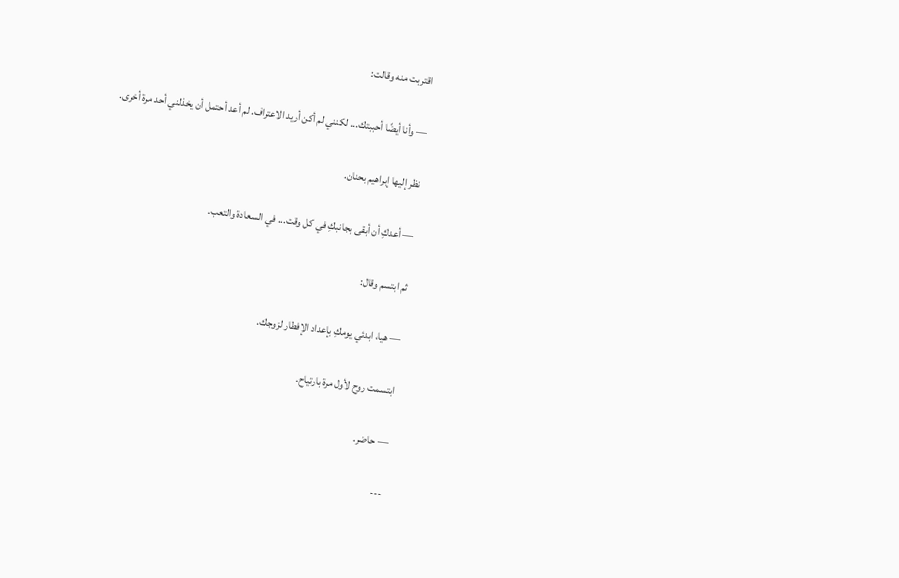اقتربت منه وقالت:

— وأنا أيضًا أحببتك... لكنني لم أكن أريد الاعتراف. لم أعد أحتمل أن يخذلني أحد مرة أخرى.

نظر إليها إبراهيم بحنان.

— أعدكِ أن أبقى بجانبكِ في كل وقت... في السعادة والتعب.

ثم ابتسم وقال:

— هيا، ابدئي يومكِ بإعداد الإفطار لزوجك.

ابتسمت روح لأول مرة بارتياح.

— حاضر.

---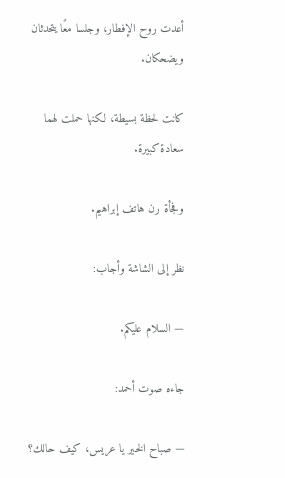أعدت روح الإفطار، وجلسا معًا يتحدثان ويضحكان.

كانت لحظة بسيطة، لكنها حملت لهما سعادة كبيرة.

وفجأة رن هاتف إبراهيم.

نظر إلى الشاشة وأجاب:

— السلام عليكم.

جاءه صوت أحمد:

— صباح الخير يا عريس، كيف حالك؟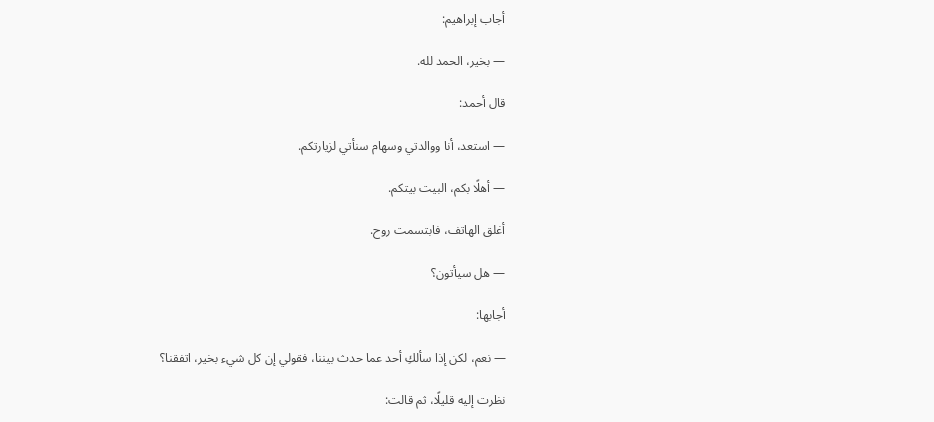أجاب إبراهيم:

— بخير، الحمد لله.

قال أحمد:

— استعد، أنا ووالدتي وسهام سنأتي لزيارتكم.

— أهلًا بكم، البيت بيتكم.

أغلق الهاتف، فابتسمت روح.

— هل سيأتون؟

أجابها:

— نعم، لكن إذا سألكِ أحد عما حدث بيننا، فقولي إن كل شيء بخير، اتفقنا؟

نظرت إليه قليلًا، ثم قالت: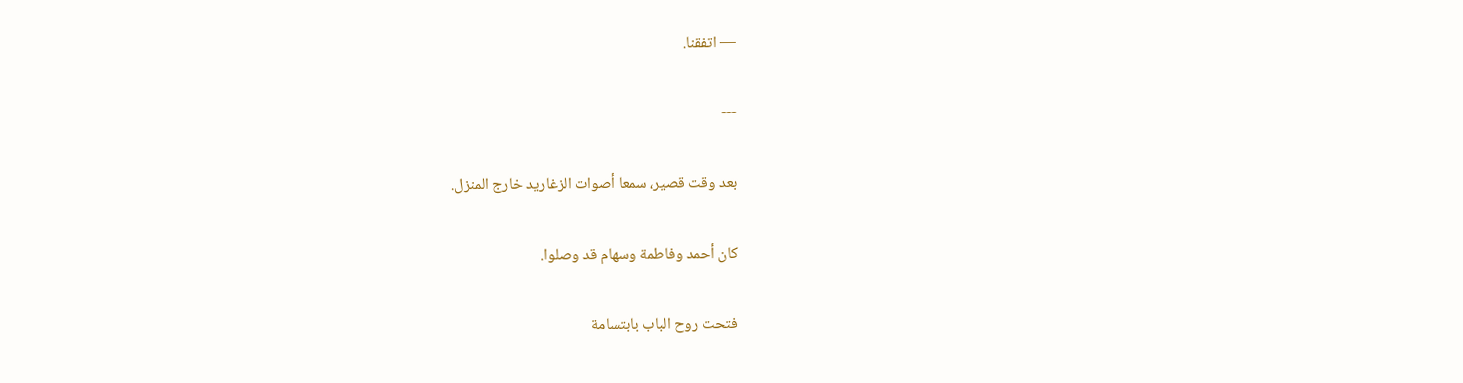— اتفقنا.

---

بعد وقت قصير، سمعا أصوات الزغاريد خارج المنزل.

كان أحمد وفاطمة وسهام قد وصلوا.

فتحت روح الباب بابتسامة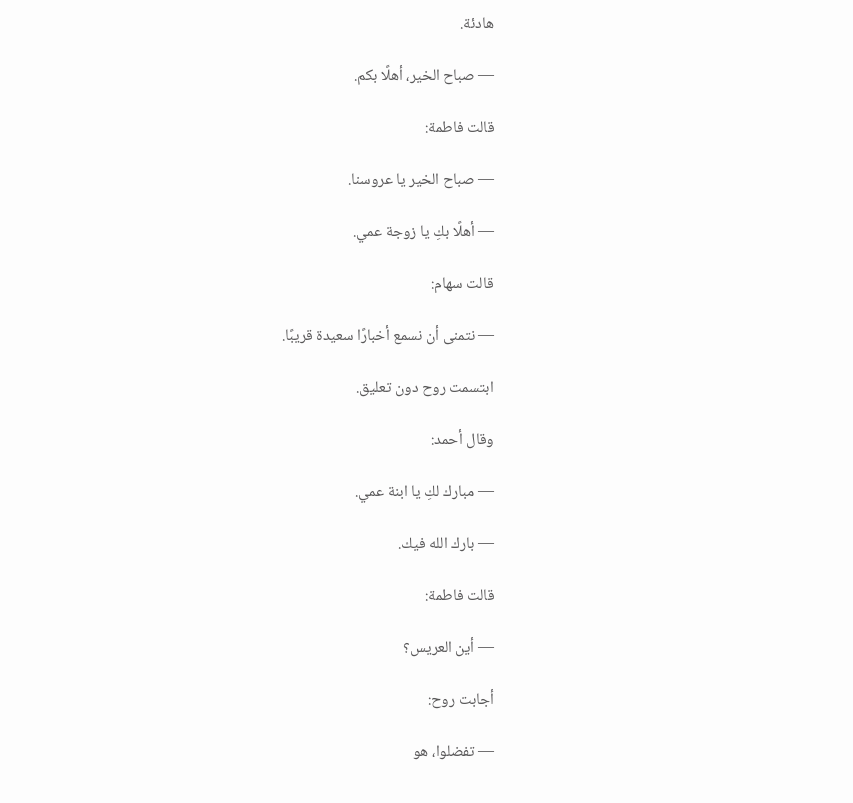هادئة.

— صباح الخير، أهلًا بكم.

قالت فاطمة:

— صباح الخير يا عروسنا.

— أهلًا بكِ يا زوجة عمي.

قالت سهام:

— نتمنى أن نسمع أخبارًا سعيدة قريبًا.

ابتسمت روح دون تعليق.

وقال أحمد:

— مبارك لكِ يا ابنة عمي.

— بارك الله فيك.

قالت فاطمة:

— أين العريس؟

أجابت روح:

— تفضلوا، هو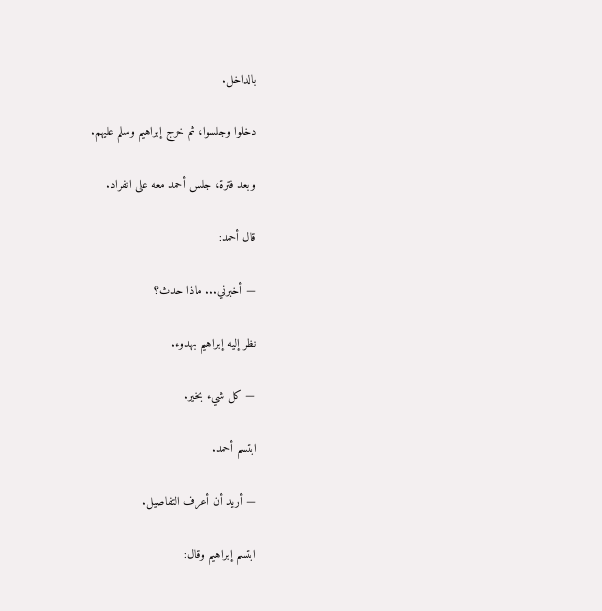بالداخل.

دخلوا وجلسوا، ثم خرج إبراهيم وسلم عليهم.

وبعد فترة، جلس أحمد معه على انفراد.

قال أحمد:

— أخبرني... ماذا حدث؟

نظر إليه إبراهيم بهدوء.

— كل شيء بخير.

ابتسم أحمد.

— أريد أن أعرف التفاصيل.

ابتسم إبراهيم وقال: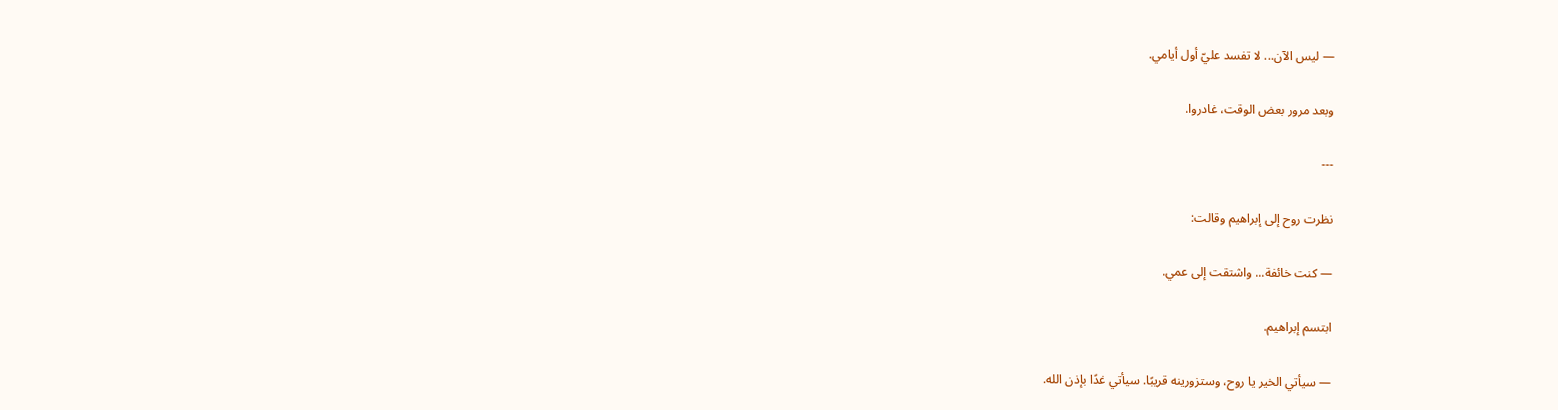— ليس الآن... لا تفسد عليّ أول أيامي.

وبعد مرور بعض الوقت، غادروا.

---

نظرت روح إلى إبراهيم وقالت:

— كنت خائفة... واشتقت إلى عمي.

ابتسم إبراهيم.

— سيأتي الخير يا روح، وستزورينه قريبًا. سيأتي غدًا بإذن الله.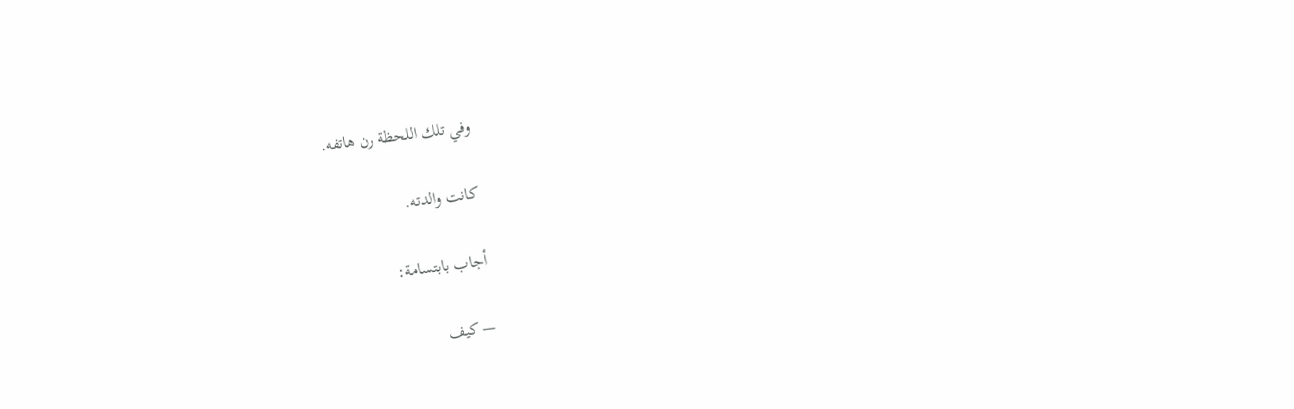وفي تلك اللحظة رن هاتفه.

كانت والدته.

أجاب بابتسامة:

— كيف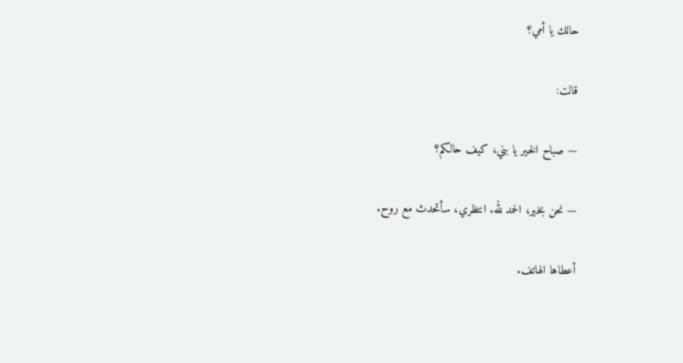حالك يا أمي؟

قالت:

— صباح الخير يا بني، كيف حالكم؟

— نحن بخير، الحمد لله. انتظري، سأتحدث مع روح.

أعطاها الهاتف.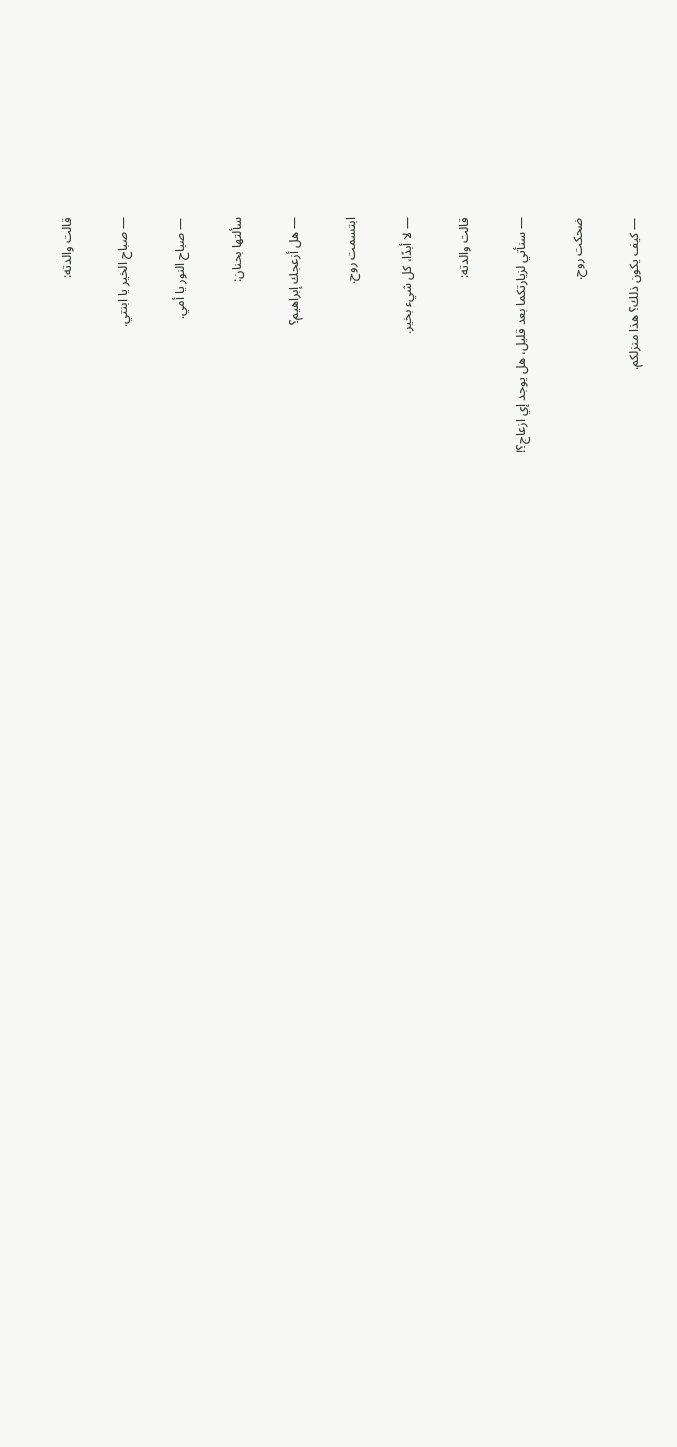قالت والدته:

— صباح الخير يا ابنتي.

— صباح النور يا أمي.

سألتها بحنان:

— هل أزعجك إبراهيم؟

ابتسمت روح.

— لا أبدًا، كل شيء بخير.

قالت والدته:

— سنأتي لزيارتكما بعد قليل، هل يوجد إي ازعاج؟!

ضحكت روح.

— كيف يكون ذلك؟ هذا منزلكم.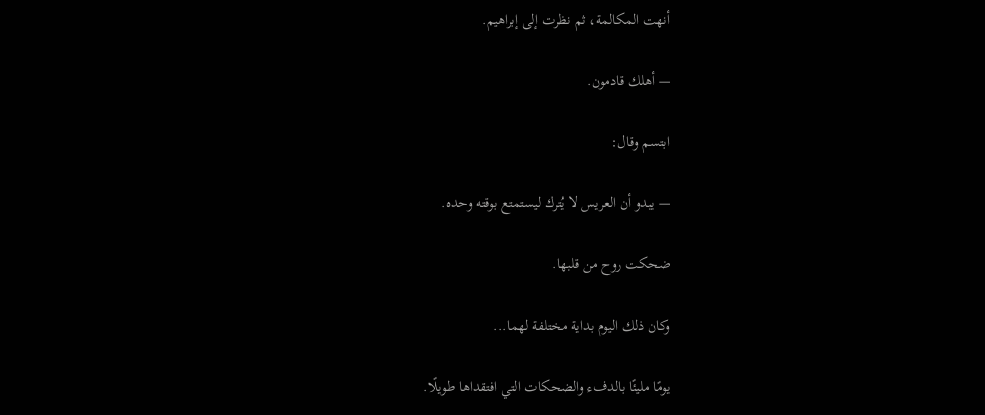أنهت المكالمة، ثم نظرت إلى إبراهيم.

— أهلك قادمون.

ابتسم وقال:

— يبدو أن العريس لا يُترك ليستمتع بوقته وحده.

ضحكت روح من قلبها.

وكان ذلك اليوم بداية مختلفة لهما...

يومًا مليئًا بالدفء والضحكات التي افتقداها طويلًا.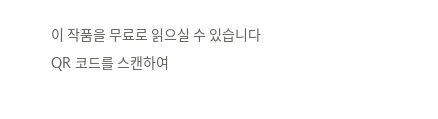이 작품을 무료로 읽으실 수 있습니다
QR 코드를 스캔하여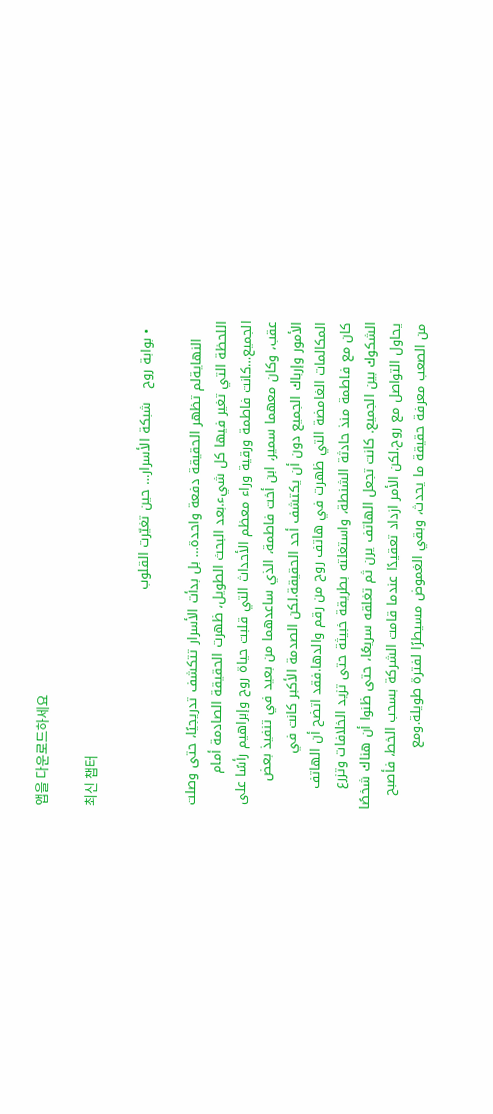앱을 다운로드하세요

최신 챕터

  • بوابة روح   شبكة الأسرار… حين تغيّرت القلوب

    النهايةلم تظهر الحقيقة دفعة واحدة… بل بدأت الأسرار تتكشف تدريجيًا، حتى وصلت اللحظة التي تغير فيها كل شيء.بعد البحث الطويل، ظهرت الحقيقة الصادمة أمام الجميع…كانت فاطمة ورقية وراء معظم الأحداث التي قلبت حياة روح وإبراهيم رأسًا على عقب، وكان معهما سمير، ابن أخت فاطمة، الذي ساعدهما من بعيد في تنفيذ بعض الأمور وإرباك الجميع دون أن يكتشف أحد الحقيقة.لكن الصدمة الأكبر كانت في المكالمات الغامضة التي ظهرت في هاتف روح من رقم والدها.فقد اتضح أن الهاتف كان مع فاطمة منذ حادثة الشنطة، واستغلته بطريقة خبيثة حتى تزيد الخلافات وتزرع الشكوك بين الجميع. كانت تجعل الهاتف يرن ثم تغلقه سريعًا، حتى ظنوا أن هناك شخصًا يحاول التواصل مع روح.لكن الأمر ازداد تعقيدًا عندما قامت الشركة بسحب الخط، فأصبح من الصعب معرفة حقيقة ما يحدث، وبقي الغموض مسيطرًا لفترة طويلة.ومع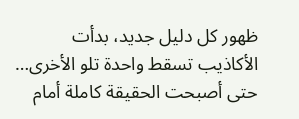ظهور كل دليل جديد، بدأت الأكاذيب تسقط واحدة تلو الأخرى… حتى أصبحت الحقيقة كاملة أمام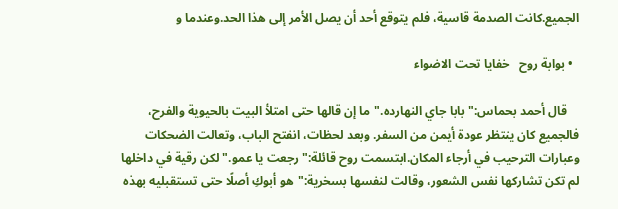الجميع.كانت الصدمة قاسية، فلم يتوقع أحد أن يصل الأمر إلى هذا الحد.وعندما و

  • بوابة روح   خفايا تحت الاضواء

    قال أحمد بحماس:"بابا جاي النهارده."ما إن قالها حتى امتلأ البيت بالحيوية والفرح، فالجميع كان ينتظر عودة أيمن من السفر. وبعد لحظات، انفتح الباب، وتعالت الضحكات وعبارات الترحيب في أرجاء المكان.ابتسمت روح قائلة:"رجعت يا عمو."لكن رقية في داخلها لم تكن تشاركها نفس الشعور، وقالت لنفسها بسخرية:"هو أبوكِ أصلًا حتى تستقبليه بهذه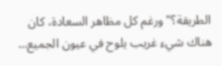الطريقة؟"ورغم كل مظاهر السعادة، كان هناك شيء غريب يلوح في عيون الجميع…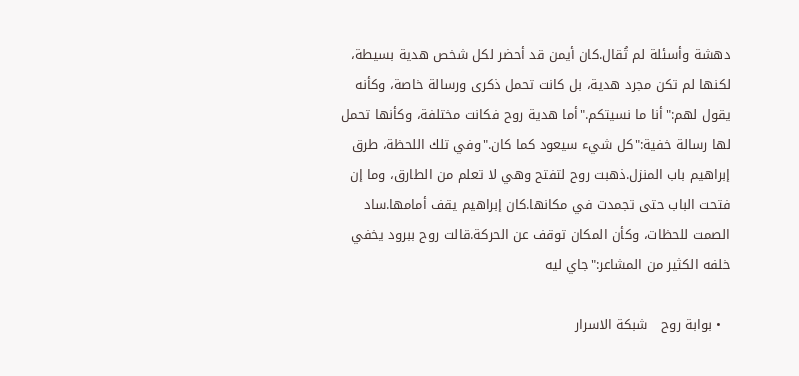دهشة وأسئلة لم تُقال.كان أيمن قد أحضر لكل شخص هدية بسيطة، لكنها لم تكن مجرد هدية، بل كانت تحمل ذكرى ورسالة خاصة، وكأنه يقول لهم:"أنا ما نسيتكم."أما هدية روح فكانت مختلفة، وكأنها تحمل لها رسالة خفية:"كل شيء سيعود كما كان."وفي تلك اللحظة، طرق إبراهيم باب المنزل.ذهبت روح لتفتح وهي لا تعلم من الطارق، وما إن فتحت الباب حتى تجمدت في مكانها.كان إبراهيم يقف أمامها.ساد الصمت للحظات، وكأن المكان توقف عن الحركة.قالت روح ببرود يخفي خلفه الكثير من المشاعر:"جاي ليه

  • بوابة روح   شبكة الاسرار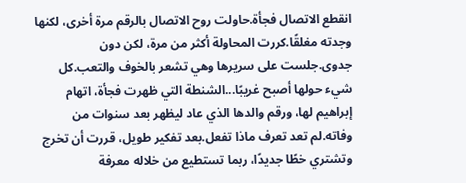انقطع الاتصال فجأة.حاولت روح الاتصال بالرقم مرة أخرى، لكنها وجدته مغلقًا.كررت المحاولة أكثر من مرة، لكن دون جدوى.جلست على سريرها وهي تشعر بالخوف والتعب.كل شيء حولها أصبح غريبًا...الشنطة التي ظهرت فجأة، اتهام إبراهيم لها، ورقم والدها الذي عاد ليظهر بعد سنوات من وفاته.لم تعد تعرف ماذا تفعل.بعد تفكير طويل، قررت أن تخرج وتشتري خطًا جديدًا، ربما تستطيع من خلاله معرفة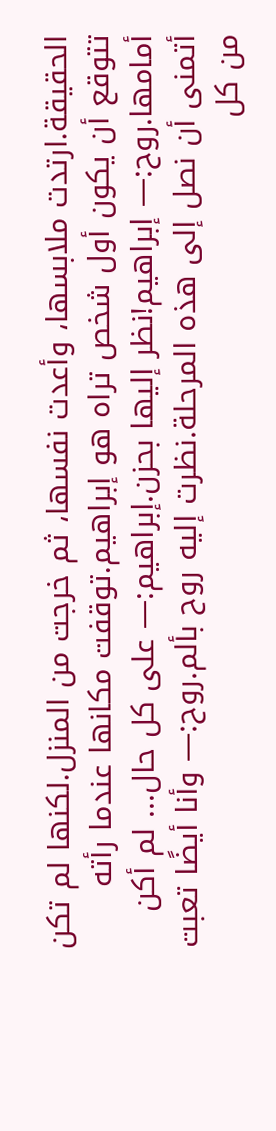الحقيقة.ارتدت ملابسها، وأعدت نفسها، ثم خرجت من المنزل.لكنها لم تكن تتوقع أن يكون أول شخص تراه هو إبراهيم.توقفت مكانها عندما رأته أمامها.روح:— إبراهيم!نظر إليها بحزن.إبراهيم:— على كل حال... لم أكن أتمنى أن نصل إلى هذه المرحلة.نظرت إليه روح بألم.روح:— وأنا أيضًا تعبت من كل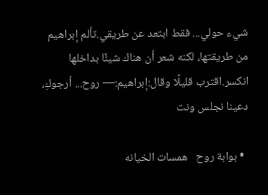شيء حولي... فقط ابتعد عن طريقي.تألم إبراهيم من طريقتها، لكنه شعر أن هناك شيئًا بداخلها انكسر.اقترب قليلًا وقال:إبراهيم:— روح... أرجوكِ، دعينا نجلس ونت

  • بوابة روح   همسات الخيانه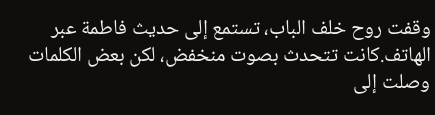وقفت روح خلف الباب، تستمع إلى حديث فاطمة عبر الهاتف.كانت تتحدث بصوت منخفض، لكن بعض الكلمات وصلت إلى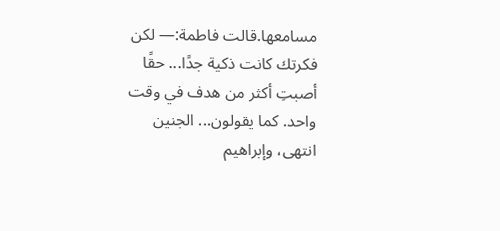مسامعها.قالت فاطمة:— لكن فكرتك كانت ذكية جدًا... حقًا أصبتِ أكثر من هدف في وقت واحد. كما يقولون... الجنين انتهى، وإبراهيم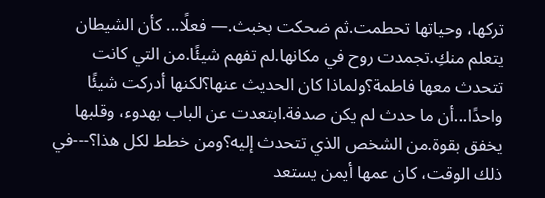تركها، وحياتها تحطمت.ثم ضحكت بخبث.— فعلًا... كأن الشيطان يتعلم منكِ.تجمدت روح في مكانها.لم تفهم شيئًا.من التي كانت تتحدث معها فاطمة؟ولماذا كان الحديث عنها؟لكنها أدركت شيئًا واحدًا...أن ما حدث لم يكن صدفة.ابتعدت عن الباب بهدوء، وقلبها يخفق بقوة.من الشخص الذي تتحدث إليه؟ومن خطط لكل هذا؟---في ذلك الوقت، كان عمها أيمن يستعد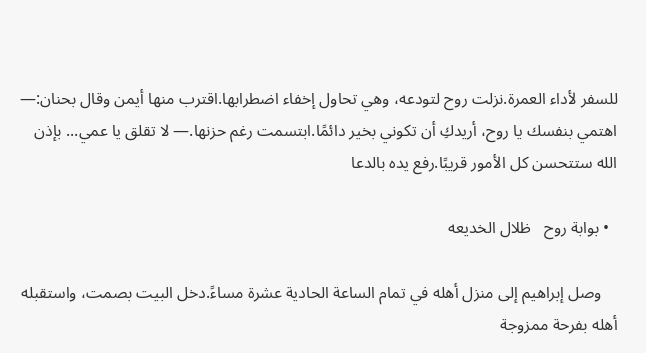للسفر لأداء العمرة.نزلت روح لتودعه، وهي تحاول إخفاء اضطرابها.اقترب منها أيمن وقال بحنان:— اهتمي بنفسك يا روح، أريدكِ أن تكوني بخير دائمًا.ابتسمت رغم حزنها.— لا تقلق يا عمي... بإذن الله ستتحسن كل الأمور قريبًا.رفع يده بالدعا

  • بوابة روح   ظلال الخديعه

    وصل إبراهيم إلى منزل أهله في تمام الساعة الحادية عشرة مساءً.دخل البيت بصمت، واستقبله أهله بفرحة ممزوجة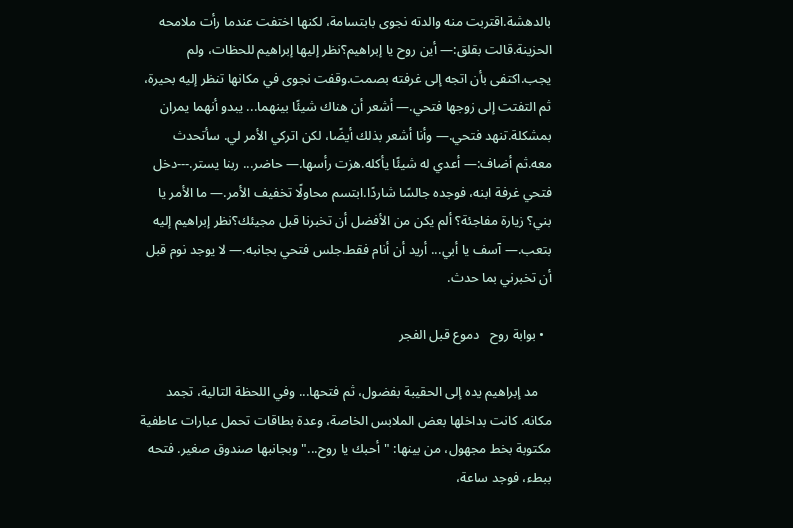بالدهشة.اقتربت منه والدته نجوى بابتسامة، لكنها اختفت عندما رأت ملامحه الحزينة.قالت بقلق:— أين روح يا إبراهيم؟نظر إليها إبراهيم للحظات، ولم يجب.اكتفى بأن اتجه إلى غرفته بصمت.وقفت نجوى في مكانها تنظر إليه بحيرة، ثم التفتت إلى زوجها فتحي.— أشعر أن هناك شيئًا بينهما... يبدو أنهما يمران بمشكلة.تنهد فتحي.— وأنا أشعر بذلك أيضًا، لكن اتركي الأمر لي. سأتحدث معه.ثم أضاف:— أعدي له شيئًا يأكله.هزت رأسها.— حاضر... ربنا يستر.---دخل فتحي غرفة ابنه، فوجده جالسًا شاردًا.ابتسم محاولًا تخفيف الأمر.— ما الأمر يا بني؟ زيارة مفاجئة؟ ألم يكن من الأفضل أن تخبرنا قبل مجيئك؟نظر إبراهيم إليه بتعب.— آسف يا أبي... أريد أن أنام فقط.جلس فتحي بجانبه.— لا يوجد نوم قبل أن تخبرني بما حدث.

  • بوابة روح   دموع قبل الفجر

    مد إبراهيم يده إلى الحقيبة بفضول، ثم فتحها... وفي اللحظة التالية، تجمد مكانه. كانت بداخلها بعض الملابس الخاصة، وعدة بطاقات تحمل عبارات عاطفية مكتوبة بخط مجهول، من بينها: "أحبك يا روح..." وبجانبها صندوق صغير. فتحه ببطء، فوجد ساعة،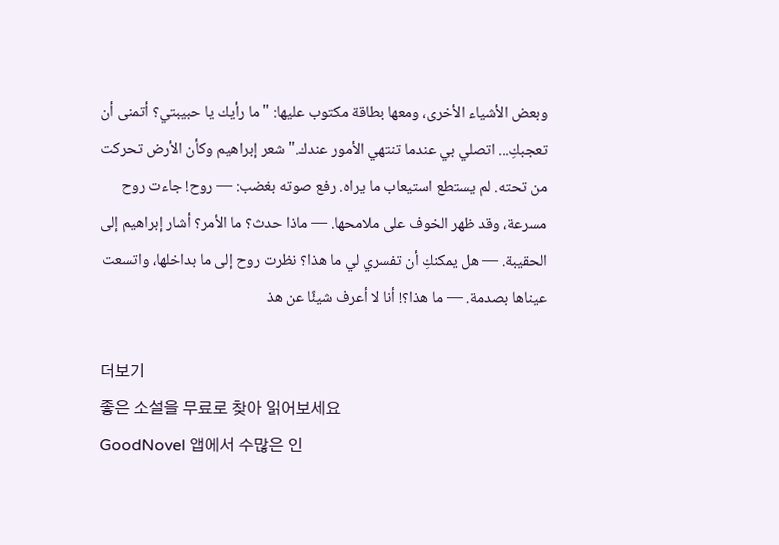وبعض الأشياء الأخرى، ومعها بطاقة مكتوب عليها: "ما رأيك يا حبيبتي؟ أتمنى أن تعجبكِ... اتصلي بي عندما تنتهي الأمور عندك." شعر إبراهيم وكأن الأرض تحركت من تحته. لم يستطع استيعاب ما يراه. رفع صوته بغضب: — روح! جاءت روح مسرعة، وقد ظهر الخوف على ملامحها. — ماذا حدث؟ ما الأمر؟ أشار إبراهيم إلى الحقيبة. — هل يمكنكِ أن تفسري لي ما هذا؟ نظرت روح إلى ما بداخلها، واتسعت عيناها بصدمة. — ما هذا؟! أنا لا أعرف شيئًا عن هذ

더보기
좋은 소설을 무료로 찾아 읽어보세요
GoodNovel 앱에서 수많은 인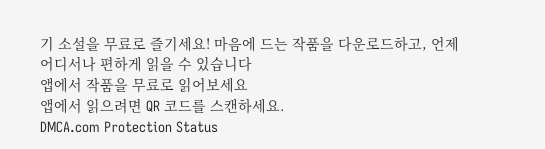기 소설을 무료로 즐기세요! 마음에 드는 작품을 다운로드하고, 언제 어디서나 편하게 읽을 수 있습니다
앱에서 작품을 무료로 읽어보세요
앱에서 읽으려면 QR 코드를 스캔하세요.
DMCA.com Protection Status